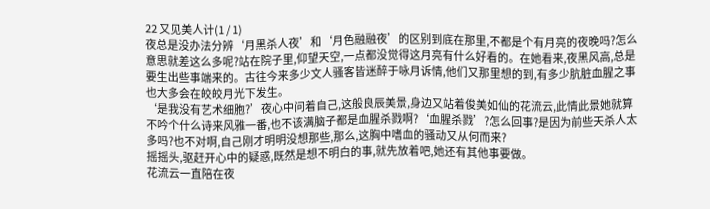22 又见美人计(1 / 1)
夜总是没办法分辨‘月黑杀人夜’和‘月色融融夜’的区别到底在那里,不都是个有月亮的夜晚吗?怎么意思就差这么多呢?站在院子里,仰望天空,一点都没觉得这月亮有什么好看的。在她看来,夜黑风高,总是要生出些事端来的。古往今来多少文人骚客皆迷醉于咏月诉情,他们又那里想的到,有多少肮脏血腥之事也大多会在皎皎月光下发生。
‘是我没有艺术细胞?’夜心中问着自己,这般良辰美景,身边又站着俊美如仙的花流云,此情此景她就算不吟个什么诗来风雅一番,也不该满脑子都是血腥杀戮啊?‘血腥杀戮’?怎么回事?是因为前些天杀人太多吗?也不对啊,自己刚才明明没想那些,那么,这胸中嗜血的骚动又从何而来?
摇摇头,驱赶开心中的疑惑,既然是想不明白的事,就先放着吧,她还有其他事要做。
花流云一直陪在夜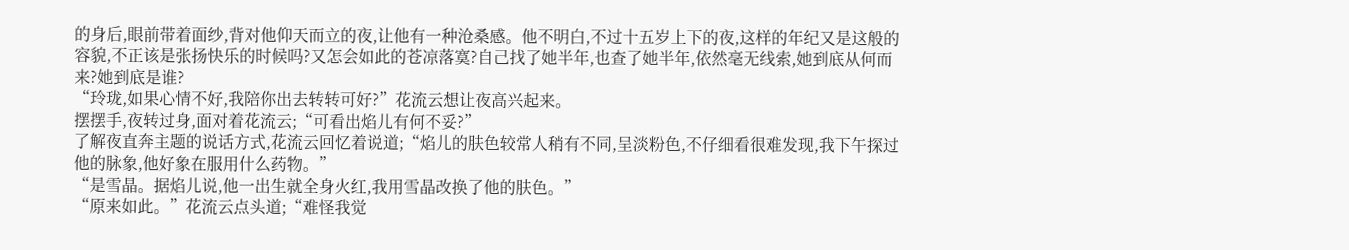的身后,眼前带着面纱,背对他仰天而立的夜,让他有一种沧桑感。他不明白,不过十五岁上下的夜,这样的年纪又是这般的容貌,不正该是张扬快乐的时候吗?又怎会如此的苍凉落寞?自己找了她半年,也查了她半年,依然毫无线索,她到底从何而来?她到底是谁?
“玲珑,如果心情不好,我陪你出去转转可好?”花流云想让夜高兴起来。
摆摆手,夜转过身,面对着花流云;“可看出焰儿有何不妥?”
了解夜直奔主题的说话方式,花流云回忆着说道;“焰儿的肤色较常人稍有不同,呈淡粉色,不仔细看很难发现,我下午探过他的脉象,他好象在服用什么药物。”
“是雪晶。据焰儿说,他一出生就全身火红,我用雪晶改换了他的肤色。”
“原来如此。”花流云点头道;“难怪我觉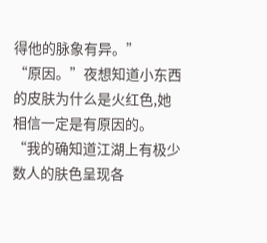得他的脉象有异。”
“原因。”夜想知道小东西的皮肤为什么是火红色,她相信一定是有原因的。
“我的确知道江湖上有极少数人的肤色呈现各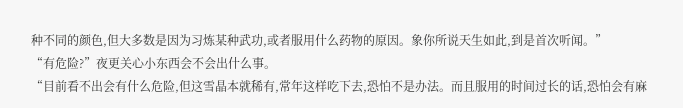种不同的颜色,但大多数是因为习炼某种武功,或者服用什么药物的原因。象你所说天生如此,到是首次听闻。”
“有危险?”夜更关心小东西会不会出什么事。
“目前看不出会有什么危险,但这雪晶本就稀有,常年这样吃下去,恐怕不是办法。而且服用的时间过长的话,恐怕会有麻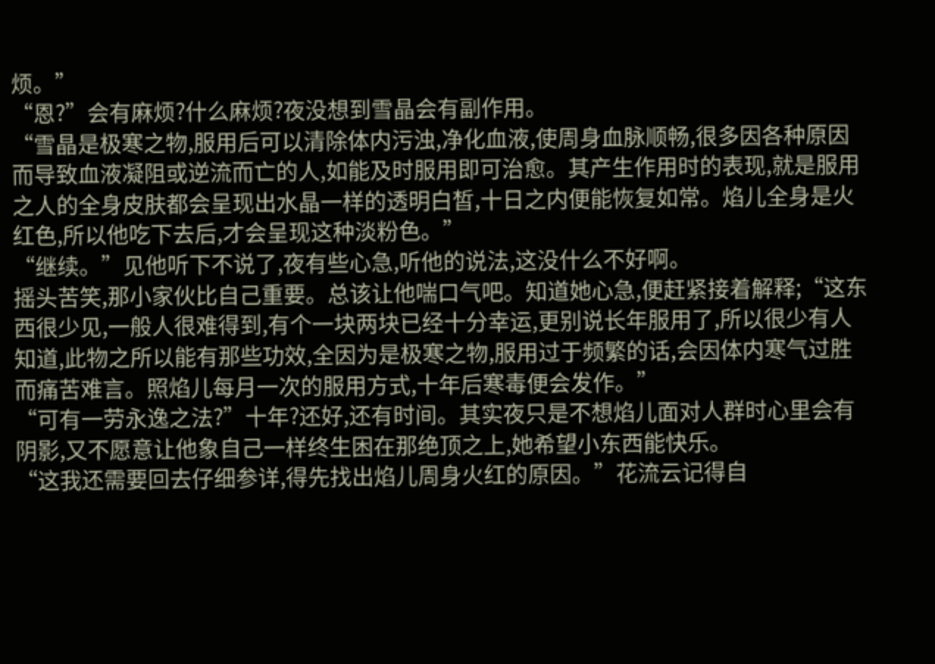烦。”
“恩?”会有麻烦?什么麻烦?夜没想到雪晶会有副作用。
“雪晶是极寒之物,服用后可以清除体内污浊,净化血液,使周身血脉顺畅,很多因各种原因而导致血液凝阻或逆流而亡的人,如能及时服用即可治愈。其产生作用时的表现,就是服用之人的全身皮肤都会呈现出水晶一样的透明白皙,十日之内便能恢复如常。焰儿全身是火红色,所以他吃下去后,才会呈现这种淡粉色。”
“继续。”见他听下不说了,夜有些心急,听他的说法,这没什么不好啊。
摇头苦笑,那小家伙比自己重要。总该让他喘口气吧。知道她心急,便赶紧接着解释;“这东西很少见,一般人很难得到,有个一块两块已经十分幸运,更别说长年服用了,所以很少有人知道,此物之所以能有那些功效,全因为是极寒之物,服用过于频繁的话,会因体内寒气过胜而痛苦难言。照焰儿每月一次的服用方式,十年后寒毒便会发作。”
“可有一劳永逸之法?”十年?还好,还有时间。其实夜只是不想焰儿面对人群时心里会有阴影,又不愿意让他象自己一样终生困在那绝顶之上,她希望小东西能快乐。
“这我还需要回去仔细参详,得先找出焰儿周身火红的原因。”花流云记得自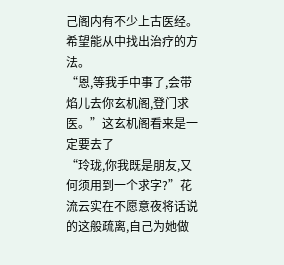己阁内有不少上古医经。希望能从中找出治疗的方法。
“恩,等我手中事了,会带焰儿去你玄机阁,登门求医。”这玄机阁看来是一定要去了
“玲珑,你我既是朋友,又何须用到一个求字?”花流云实在不愿意夜将话说的这般疏离,自己为她做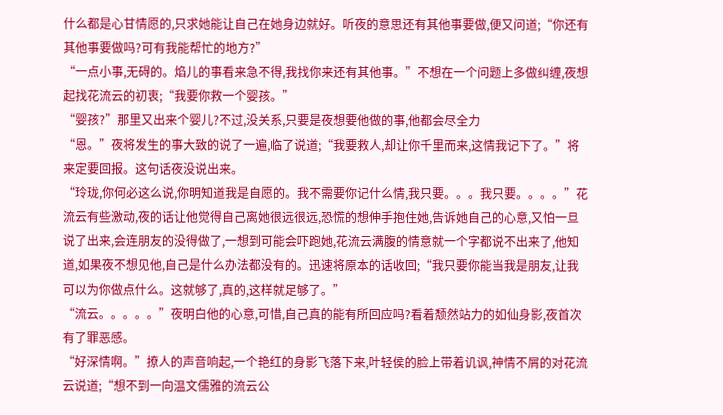什么都是心甘情愿的,只求她能让自己在她身边就好。听夜的意思还有其他事要做,便又问道;“你还有其他事要做吗?可有我能帮忙的地方?”
“一点小事,无碍的。焰儿的事看来急不得,我找你来还有其他事。”不想在一个问题上多做纠缠,夜想起找花流云的初衷;“我要你救一个婴孩。”
“婴孩?”那里又出来个婴儿?不过,没关系,只要是夜想要他做的事,他都会尽全力
“恩。”夜将发生的事大致的说了一遍,临了说道;“我要救人,却让你千里而来,这情我记下了。”将来定要回报。这句话夜没说出来。
“玲珑,你何必这么说,你明知道我是自愿的。我不需要你记什么情,我只要。。。我只要。。。。”花流云有些激动,夜的话让他觉得自己离她很远很远,恐慌的想伸手抱住她,告诉她自己的心意,又怕一旦说了出来,会连朋友的没得做了,一想到可能会吓跑她,花流云满腹的情意就一个字都说不出来了,他知道,如果夜不想见他,自己是什么办法都没有的。迅速将原本的话收回;“我只要你能当我是朋友,让我可以为你做点什么。这就够了,真的,这样就足够了。”
“流云。。。。。”夜明白他的心意,可惜,自己真的能有所回应吗?看着颓然站力的如仙身影,夜首次有了罪恶感。
“好深情啊。”撩人的声音响起,一个艳红的身影飞落下来,叶轻侯的脸上带着讥讽,神情不屑的对花流云说道;“想不到一向温文儒雅的流云公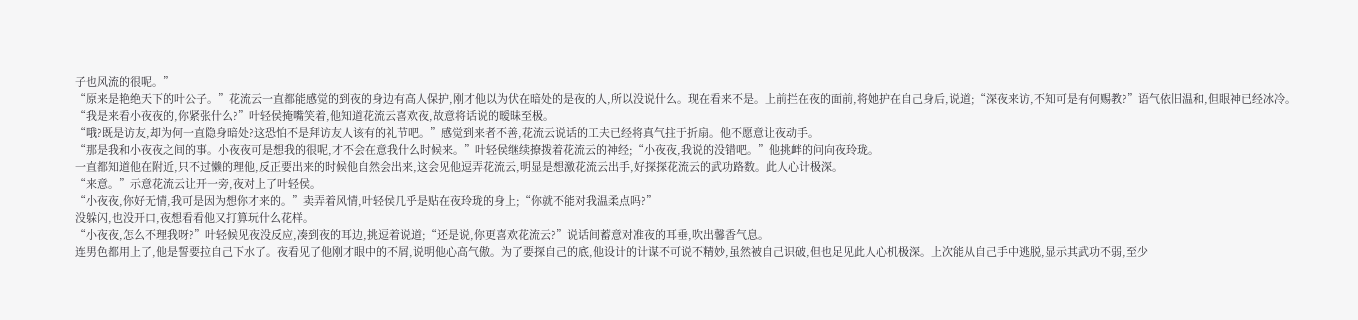子也风流的很呢。”
“原来是艳绝天下的叶公子。”花流云一直都能感觉的到夜的身边有高人保护,刚才他以为伏在暗处的是夜的人,所以没说什么。现在看来不是。上前拦在夜的面前,将她护在自己身后,说道;“深夜来访,不知可是有何赐教?”语气依旧温和,但眼神已经冰冷。
“我是来看小夜夜的,你紧张什么?”叶轻侯掩嘴笑着,他知道花流云喜欢夜,故意将话说的暧昧至极。
“哦?既是访友,却为何一直隐身暗处?这恐怕不是拜访友人该有的礼节吧。”感觉到来者不善,花流云说话的工夫已经将真气拄于折扇。他不愿意让夜动手。
“那是我和小夜夜之间的事。小夜夜可是想我的很呢,才不会在意我什么时候来。”叶轻侯继续撩拨着花流云的神经;“小夜夜,我说的没错吧。”他挑衅的问向夜玲珑。
一直都知道他在附近,只不过懒的理他,反正要出来的时候他自然会出来,这会见他逗弄花流云,明显是想激花流云出手,好探探花流云的武功路数。此人心计极深。
“来意。”示意花流云让开一旁,夜对上了叶轻侯。
“小夜夜,你好无情,我可是因为想你才来的。”卖弄着风情,叶轻侯几乎是贴在夜玲珑的身上;“你就不能对我温柔点吗?”
没躲闪,也没开口,夜想看看他又打算玩什么花样。
“小夜夜,怎么不理我呀?”叶轻候见夜没反应,凑到夜的耳边,挑逗着说道;“还是说,你更喜欢花流云?”说话间蓄意对准夜的耳垂,吹出馨香气息。
连男色都用上了,他是誓要拉自己下水了。夜看见了他刚才眼中的不屑,说明他心高气傲。为了要探自己的底,他设计的计谋不可说不精妙,虽然被自己识破,但也足见此人心机极深。上次能从自己手中逃脱,显示其武功不弱,至少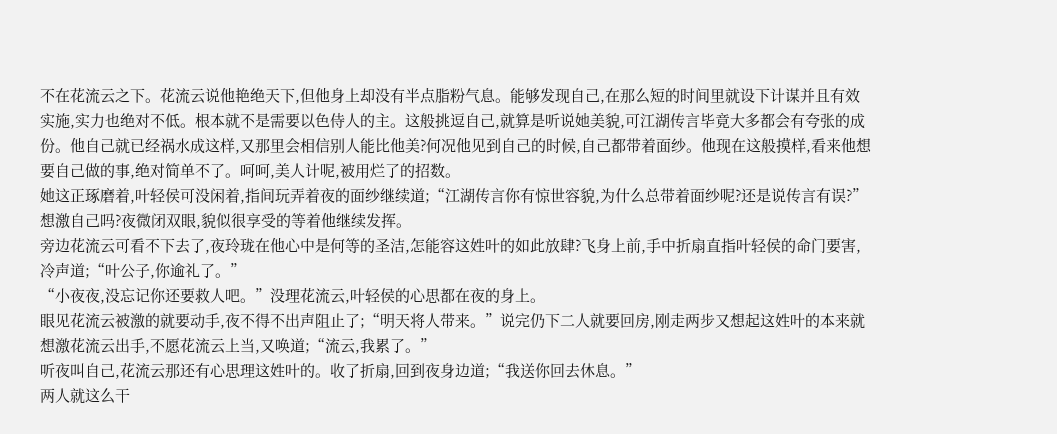不在花流云之下。花流云说他艳绝天下,但他身上却没有半点脂粉气息。能够发现自己,在那么短的时间里就设下计谋并且有效实施,实力也绝对不低。根本就不是需要以色侍人的主。这般挑逗自己,就算是听说她美貌,可江湖传言毕竟大多都会有夸张的成份。他自己就已经祸水成这样,又那里会相信别人能比他美?何况他见到自己的时候,自己都带着面纱。他现在这般摸样,看来他想要自己做的事,绝对简单不了。呵呵,美人计呢,被用烂了的招数。
她这正琢磨着,叶轻侯可没闲着,指间玩弄着夜的面纱继续道;“江湖传言你有惊世容貌,为什么总带着面纱呢?还是说传言有误?”
想激自己吗?夜微闭双眼,貌似很享受的等着他继续发挥。
旁边花流云可看不下去了,夜玲珑在他心中是何等的圣洁,怎能容这姓叶的如此放肆?飞身上前,手中折扇直指叶轻侯的命门要害,冷声道;“叶公子,你逾礼了。”
“小夜夜,没忘记你还要救人吧。”没理花流云,叶轻侯的心思都在夜的身上。
眼见花流云被激的就要动手,夜不得不出声阻止了;“明天将人带来。”说完仍下二人就要回房,刚走两步又想起这姓叶的本来就想激花流云出手,不愿花流云上当,又唤道;“流云,我累了。”
听夜叫自己,花流云那还有心思理这姓叶的。收了折扇,回到夜身边道;“我送你回去休息。”
两人就这么干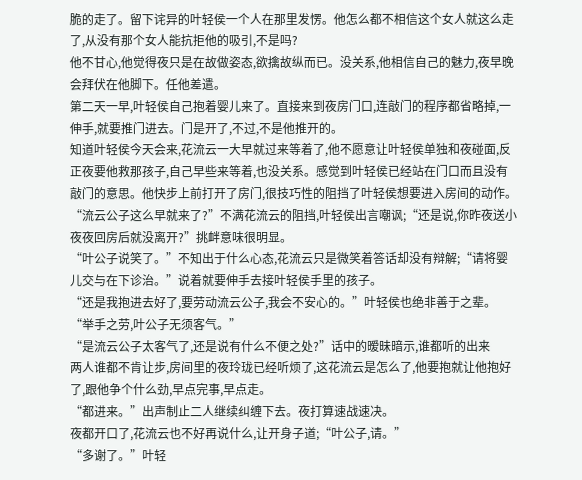脆的走了。留下诧异的叶轻侯一个人在那里发愣。他怎么都不相信这个女人就这么走了,从没有那个女人能抗拒他的吸引,不是吗?
他不甘心,他觉得夜只是在故做姿态,欲擒故纵而已。没关系,他相信自己的魅力,夜早晚会拜伏在他脚下。任他差遣。
第二天一早,叶轻侯自己抱着婴儿来了。直接来到夜房门口,连敲门的程序都省略掉,一伸手,就要推门进去。门是开了,不过,不是他推开的。
知道叶轻侯今天会来,花流云一大早就过来等着了,他不愿意让叶轻侯单独和夜碰面,反正夜要他救那孩子,自己早些来等着,也没关系。感觉到叶轻侯已经站在门口而且没有敲门的意思。他快步上前打开了房门,很技巧性的阻挡了叶轻侯想要进入房间的动作。
“流云公子这么早就来了?”不满花流云的阻挡,叶轻侯出言嘲讽;“还是说,你昨夜送小夜夜回房后就没离开?”挑衅意味很明显。
“叶公子说笑了。”不知出于什么心态,花流云只是微笑着答话却没有辩解;“请将婴儿交与在下诊治。”说着就要伸手去接叶轻侯手里的孩子。
“还是我抱进去好了,要劳动流云公子,我会不安心的。”叶轻侯也绝非善于之辈。
“举手之劳,叶公子无须客气。”
“是流云公子太客气了,还是说有什么不便之处?”话中的暧昧暗示,谁都听的出来
两人谁都不肯让步,房间里的夜玲珑已经听烦了,这花流云是怎么了,他要抱就让他抱好了,跟他争个什么劲,早点完事,早点走。
“都进来。”出声制止二人继续纠缠下去。夜打算速战速决。
夜都开口了,花流云也不好再说什么,让开身子道;“叶公子,请。”
“多谢了。”叶轻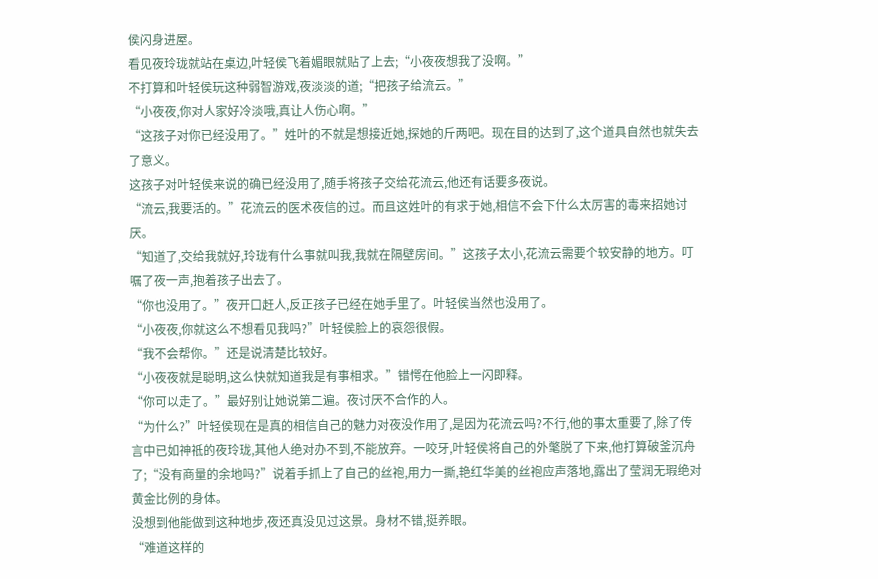侯闪身进屋。
看见夜玲珑就站在桌边,叶轻侯飞着媚眼就贴了上去;“小夜夜想我了没啊。”
不打算和叶轻侯玩这种弱智游戏,夜淡淡的道;“把孩子给流云。”
“小夜夜,你对人家好冷淡哦,真让人伤心啊。”
“这孩子对你已经没用了。”姓叶的不就是想接近她,探她的斤两吧。现在目的达到了,这个道具自然也就失去了意义。
这孩子对叶轻侯来说的确已经没用了,随手将孩子交给花流云,他还有话要多夜说。
“流云,我要活的。”花流云的医术夜信的过。而且这姓叶的有求于她,相信不会下什么太厉害的毒来招她讨厌。
“知道了,交给我就好,玲珑有什么事就叫我,我就在隔壁房间。”这孩子太小,花流云需要个较安静的地方。叮嘱了夜一声,抱着孩子出去了。
“你也没用了。”夜开口赶人,反正孩子已经在她手里了。叶轻侯当然也没用了。
“小夜夜,你就这么不想看见我吗?”叶轻侯脸上的哀怨很假。
“我不会帮你。”还是说清楚比较好。
“小夜夜就是聪明,这么快就知道我是有事相求。”错愕在他脸上一闪即释。
“你可以走了。”最好别让她说第二遍。夜讨厌不合作的人。
“为什么?”叶轻侯现在是真的相信自己的魅力对夜没作用了,是因为花流云吗?不行,他的事太重要了,除了传言中已如神祗的夜玲珑,其他人绝对办不到,不能放弃。一咬牙,叶轻侯将自己的外氅脱了下来,他打算破釜沉舟了;“没有商量的余地吗?”说着手抓上了自己的丝袍,用力一撕,艳红华美的丝袍应声落地,露出了莹润无瑕绝对黄金比例的身体。
没想到他能做到这种地步,夜还真没见过这景。身材不错,挺养眼。
“难道这样的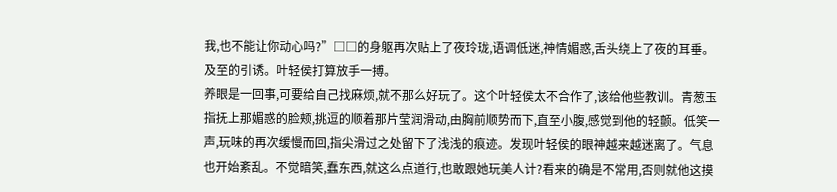我,也不能让你动心吗?”□□的身躯再次贴上了夜玲珑,语调低迷,神情媚惑,舌头绕上了夜的耳垂。及至的引诱。叶轻侯打算放手一搏。
养眼是一回事,可要给自己找麻烦,就不那么好玩了。这个叶轻侯太不合作了,该给他些教训。青葱玉指抚上那媚惑的脸颊,挑逗的顺着那片莹润滑动,由胸前顺势而下,直至小腹,感觉到他的轻颤。低笑一声,玩味的再次缓慢而回,指尖滑过之处留下了浅浅的痕迹。发现叶轻侯的眼神越来越迷离了。气息也开始紊乱。不觉暗笑,蠢东西,就这么点道行,也敢跟她玩美人计?看来的确是不常用,否则就他这摸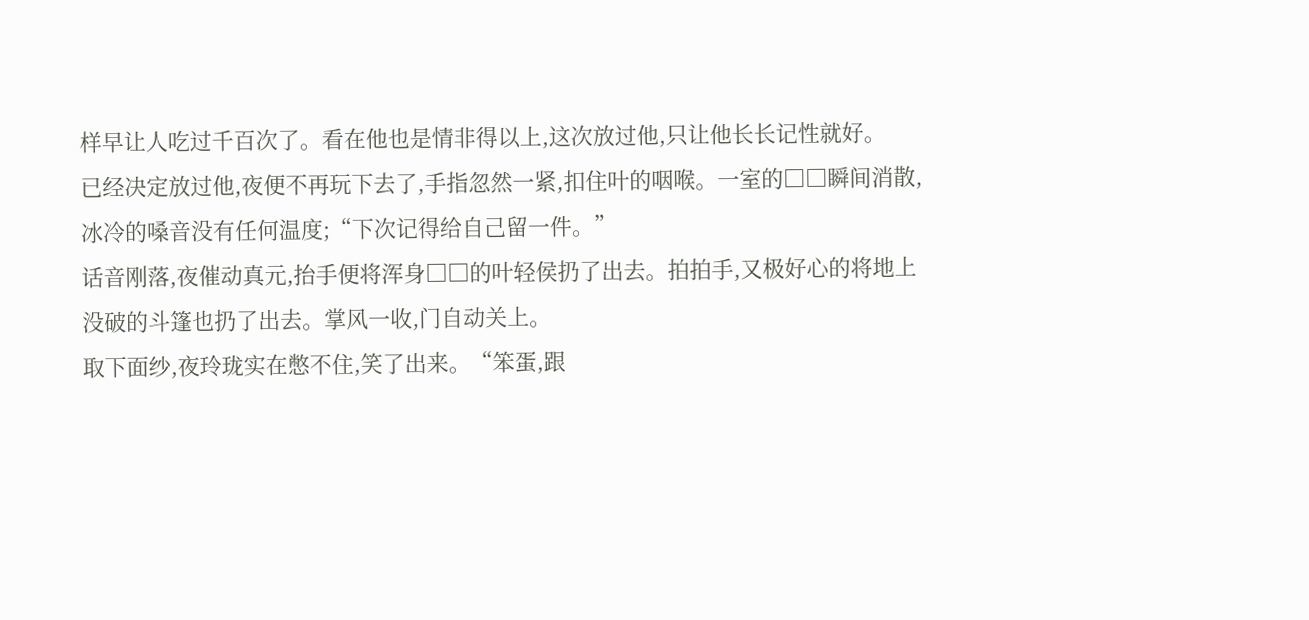样早让人吃过千百次了。看在他也是情非得以上,这次放过他,只让他长长记性就好。
已经决定放过他,夜便不再玩下去了,手指忽然一紧,扣住叶的咽喉。一室的□□瞬间消散,冰冷的嗓音没有任何温度;“下次记得给自己留一件。”
话音刚落,夜催动真元,抬手便将浑身□□的叶轻侯扔了出去。拍拍手,又极好心的将地上没破的斗篷也扔了出去。掌风一收,门自动关上。
取下面纱,夜玲珑实在憋不住,笑了出来。“笨蛋,跟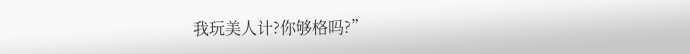我玩美人计?你够格吗?”